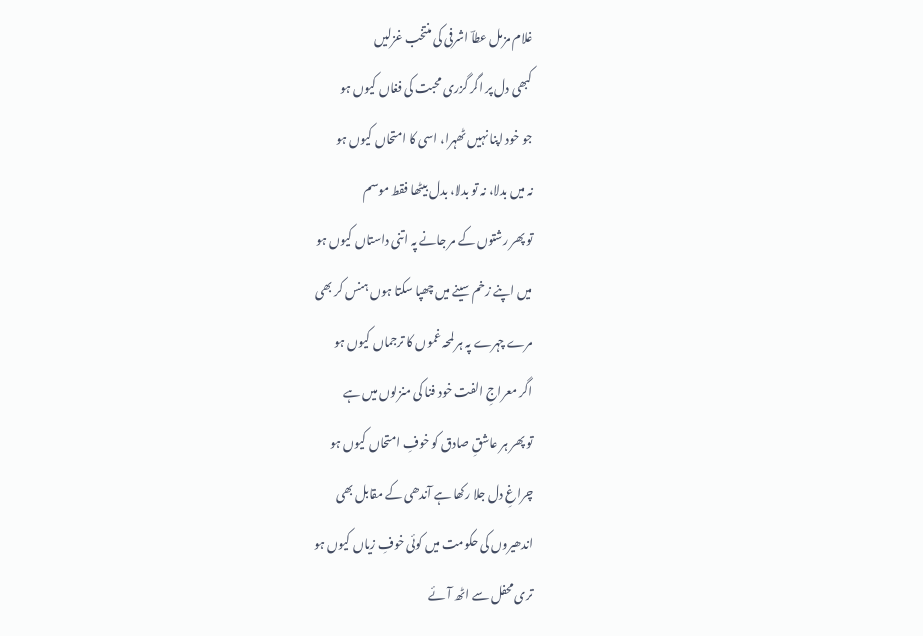غلام مزمل عطاؔ اشرفی کی منتخب غزلیں
کبھی دل پر اگر گزری محبت کی فغاں کیوں ہو
جو خود اپنا نہیں ٹھہرا، اسی کا امتحاں کیوں ہو
نہ میں بدلا، نہ تو بدلا، بدل بیٹھا فقط موسم
تو پھر رشتوں کے مر جانے پہ اتنی داستاں کیوں ہو
میں اپنے زخم سینے میں چھپا سکتا ہوں ہنس کر بھی
مرے چہرے پہ ہر لمحہ غموں کا ترجماں کیوں ہو
اگر معراجِ الفت خود فنا کی منزلوں میں ہے
تو پھر ہر عاشقِ صادق کو خوفِ امتحاں کیوں ہو
چراغِ دل جلا رکھا ہے آندھی کے مقابل بھی
اندھیروں کی حکومت میں کوئی خوفِ زیاں کیوں ہو
تری محفل سے اٹھ آئے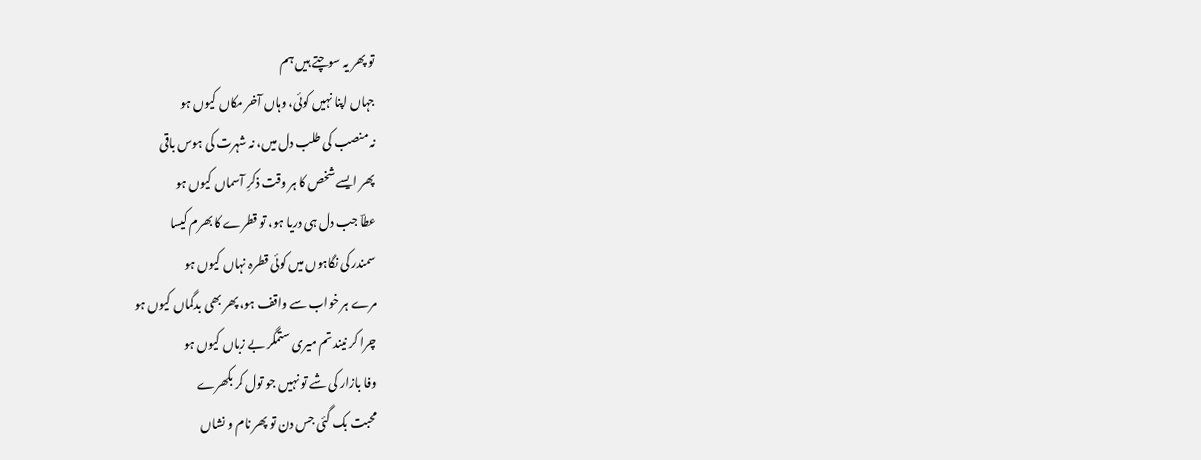تو پھر یہ سوچتے ہیں ہم
جہاں اپنا نہیں کوئی، وہاں آخر مکاں کیوں ہو
نہ منصب کی طلب دل میں، نہ شہرت کی ہوس باقی
پھر ایسے شخص کا ہر وقت ذکرِ آسماں کیوں ہو
عطاؔ جب دل ہی دریا ہو، تو قطرے کا بھرم کیسا
سمندر کی نگاہوں میں کوئی قطرہ نہاں کیوں ہو
مرے ہر خواب سے واقف ہو، پھر بھی بدگماں کیوں ہو
چرا کر نیند تم میری ستمگر بے زباں کیوں ہو
وفا بازار کی شے تو نہیں جو تول کر بکھرے
محبت بک گئی جس دن تو پھر نام و نشاں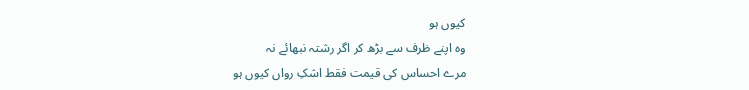کیوں ہو
وہ اپنے ظرف سے بڑھ کر اگر رشتہ نبھائے نہ
مرے احساس کی قیمت فقط اشکِ رواں کیوں ہو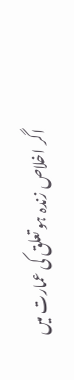اگر اخلاص زندہ ہو تعلق کی عمارت میں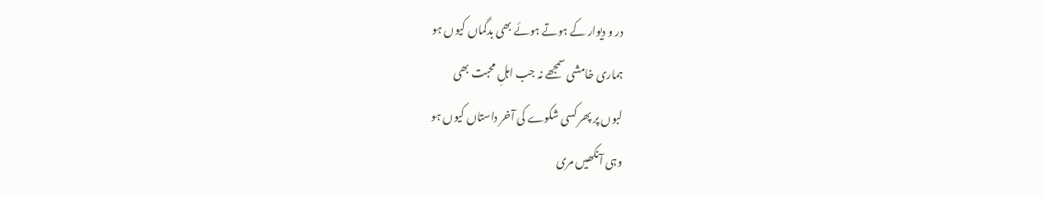در و دیوار کے ہوتے ہوئے بھی بدگماں کیوں ہو
ہماری خامشی سمجھے نہ جب اہلِ محبت بھی
لبوں پر پھر کسی شکوے کی آخر داستاں کیوں ہو
وہی آنکھیں مری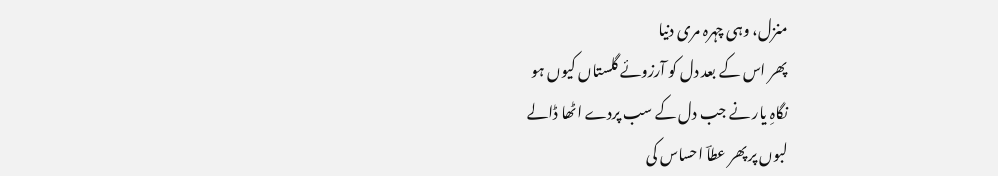منزل، وہی چہرہ مری دنیا
پھر اس کے بعد دل کو آرزوئے گلستاں کیوں ہو
نگاہِ یار نے جب دل کے سب پردے اٹھا ڈالے
لبوں پر پھر عطاؔ احساس کی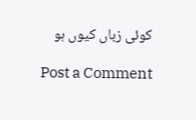کوئی زباں کیوں ہو

Post a Comment